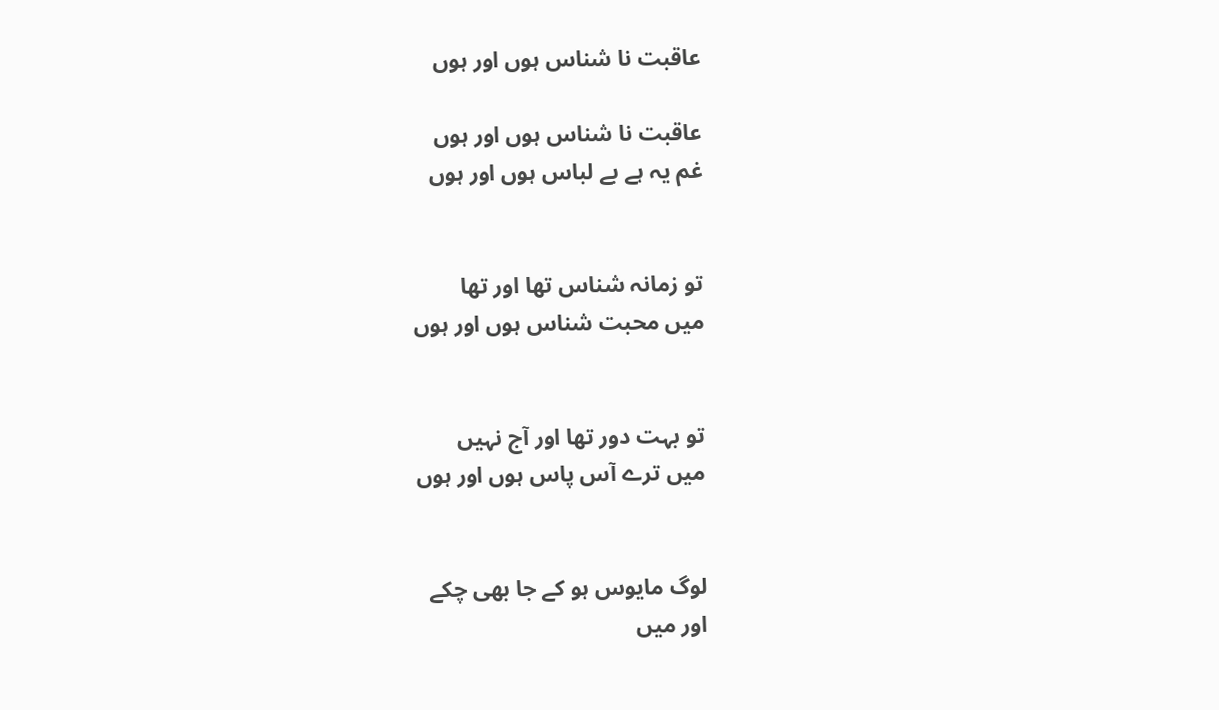عاقبت نا شناس ہوں اور ہوں

عاقبت نا شناس ہوں اور ہوں
غم یہ ہے بے لباس ہوں اور ہوں


تو زمانہ شناس تھا اور تھا
میں محبت شناس ہوں اور ہوں


تو بہت دور تھا اور آج نہیں
میں ترے آس پاس ہوں اور ہوں


لوگ مایوس ہو کے جا بھی چکے
اور میں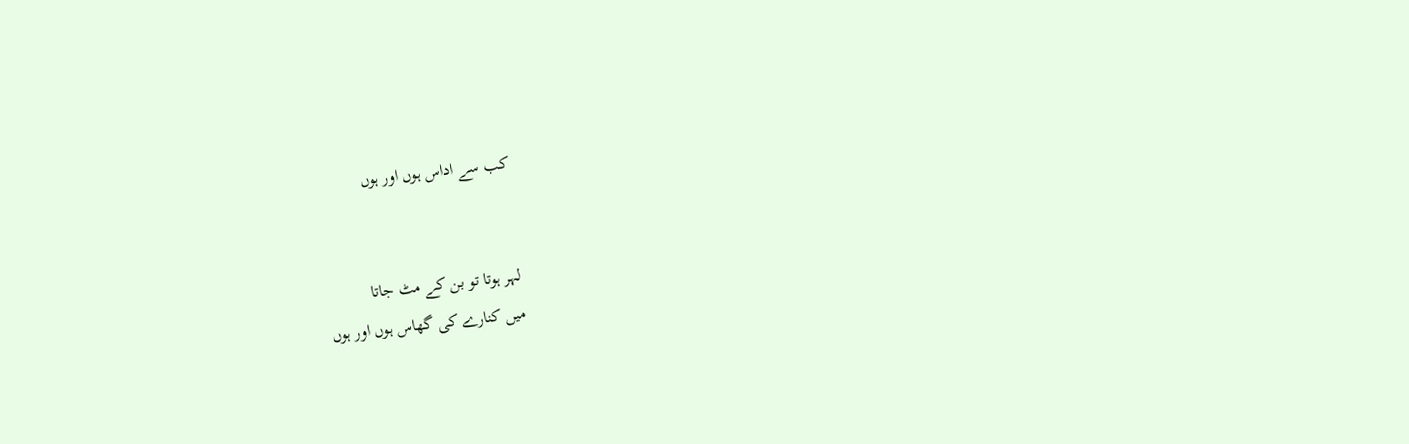کب سے اداس ہوں اور ہوں


لہر ہوتا تو بن کے مٹ جاتا
میں کنارے کی گھاس ہوں اور ہوں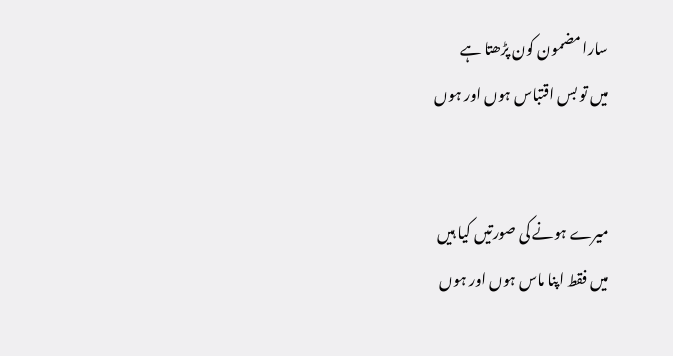سارا مضمون کون پڑھتا ہے
میں تو بس اقتباس ہوں اور ہوں


میرے ہونے کی صورتیں کیا ہیں
میں فقط اپنا ماس ہوں اور ہوں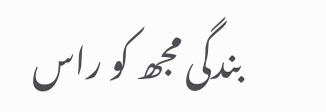بندگی مجھ کو راس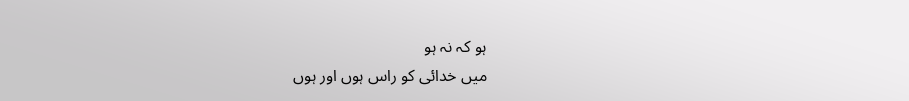ہو کہ نہ ہو
میں خدائی کو راس ہوں اور ہوں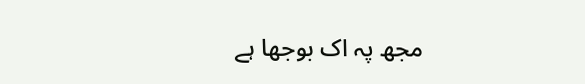مجھ پہ اک بوجھا ہے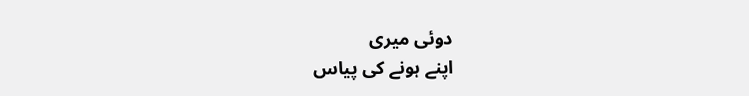دوئی میری
اپنے ہونے کی پیاس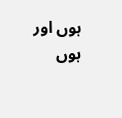ہوں اور ہوں